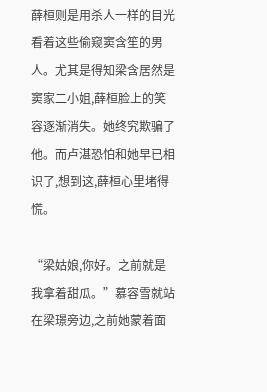薛桓则是用杀人一样的目光看着这些偷窥窦含笙的男人。尤其是得知梁含居然是窦家二小姐,薛桓脸上的笑容逐渐消失。她终究欺骗了他。而卢湛恐怕和她早已相识了,想到这,薛桓心里堵得慌。

“梁姑娘,你好。之前就是我拿着甜瓜。”慕容雪就站在梁璟旁边,之前她蒙着面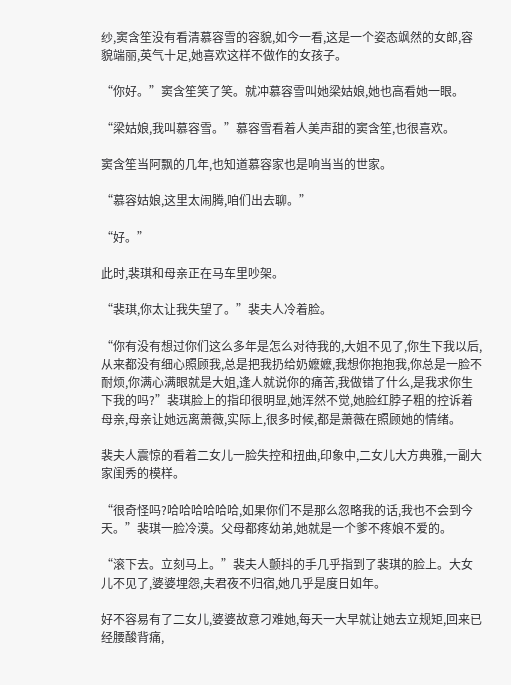纱,窦含笙没有看清慕容雪的容貌,如今一看,这是一个姿态飒然的女郎,容貌端丽,英气十足,她喜欢这样不做作的女孩子。

“你好。”窦含笙笑了笑。就冲慕容雪叫她梁姑娘,她也高看她一眼。

“梁姑娘,我叫慕容雪。”慕容雪看着人美声甜的窦含笙,也很喜欢。

窦含笙当阿飘的几年,也知道慕容家也是响当当的世家。

“慕容姑娘,这里太闹腾,咱们出去聊。”

“好。”

此时,裴琪和母亲正在马车里吵架。

“裴琪,你太让我失望了。”裴夫人冷着脸。

“你有没有想过你们这么多年是怎么对待我的,大姐不见了,你生下我以后,从来都没有细心照顾我,总是把我扔给奶嬷嬷,我想你抱抱我,你总是一脸不耐烦,你满心满眼就是大姐,逢人就说你的痛苦,我做错了什么,是我求你生下我的吗?”裴琪脸上的指印很明显,她浑然不觉,她脸红脖子粗的控诉着母亲,母亲让她远离萧薇,实际上,很多时候,都是萧薇在照顾她的情绪。

裴夫人震惊的看着二女儿一脸失控和扭曲,印象中,二女儿大方典雅,一副大家闺秀的模样。

“很奇怪吗?哈哈哈哈哈哈,如果你们不是那么忽略我的话,我也不会到今天。”裴琪一脸冷漠。父母都疼幼弟,她就是一个爹不疼娘不爱的。

“滚下去。立刻马上。”裴夫人颤抖的手几乎指到了裴琪的脸上。大女儿不见了,婆婆埋怨,夫君夜不归宿,她几乎是度日如年。

好不容易有了二女儿,婆婆故意刁难她,每天一大早就让她去立规矩,回来已经腰酸背痛,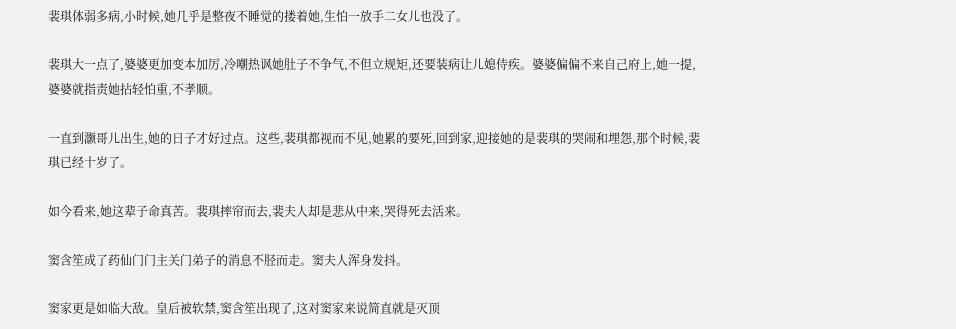裴琪体弱多病,小时候,她几乎是整夜不睡觉的搂着她,生怕一放手二女儿也没了。

裴琪大一点了,婆婆更加变本加厉,冷嘲热讽她肚子不争气,不但立规矩,还要装病让儿媳侍疾。婆婆偏偏不来自己府上,她一提,婆婆就指责她拈轻怕重,不孝顺。

一直到灏哥儿出生,她的日子才好过点。这些,裴琪都视而不见,她累的要死,回到家,迎接她的是裴琪的哭闹和埋怨,那个时候,裴琪已经十岁了。

如今看来,她这辈子命真苦。裴琪摔帘而去,裴夫人却是悲从中来,哭得死去活来。

窦含笙成了药仙门门主关门弟子的消息不胫而走。窦夫人浑身发抖。

窦家更是如临大敌。皇后被软禁,窦含笙出现了,这对窦家来说简直就是灭顶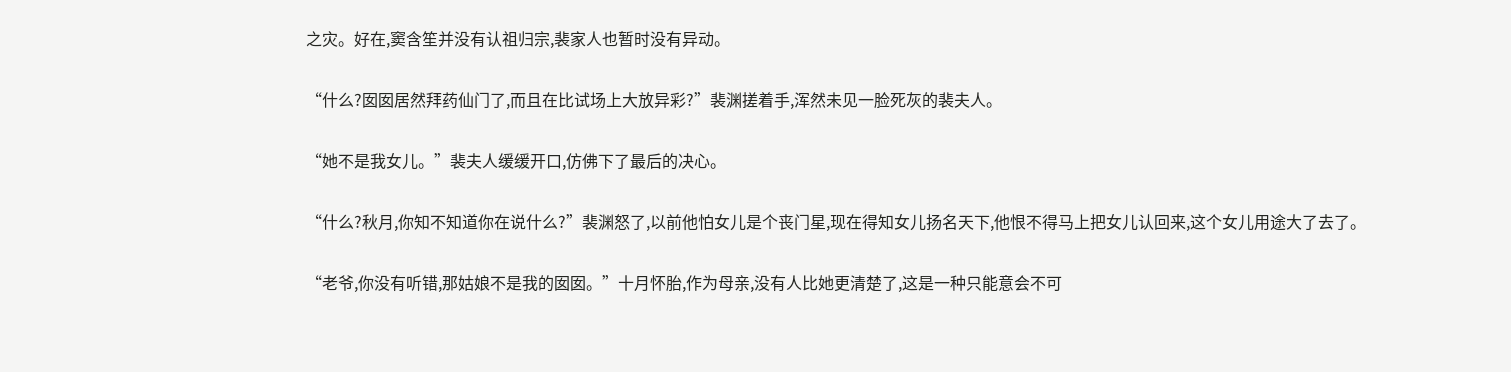之灾。好在,窦含笙并没有认祖归宗,裴家人也暂时没有异动。

“什么?囡囡居然拜药仙门了,而且在比试场上大放异彩?”裴渊搓着手,浑然未见一脸死灰的裴夫人。

“她不是我女儿。”裴夫人缓缓开口,仿佛下了最后的决心。

“什么?秋月,你知不知道你在说什么?”裴渊怒了,以前他怕女儿是个丧门星,现在得知女儿扬名天下,他恨不得马上把女儿认回来,这个女儿用途大了去了。

“老爷,你没有听错,那姑娘不是我的囡囡。”十月怀胎,作为母亲,没有人比她更清楚了,这是一种只能意会不可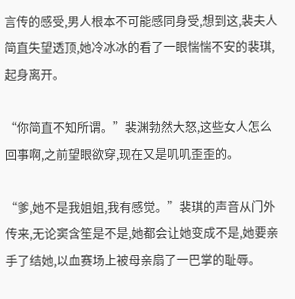言传的感受,男人根本不可能感同身受,想到这,裴夫人简直失望透顶,她冷冰冰的看了一眼惴惴不安的裴琪,起身离开。

“你简直不知所谓。”裴渊勃然大怒,这些女人怎么回事啊,之前望眼欲穿,现在又是叽叽歪歪的。

“爹,她不是我姐姐,我有感觉。”裴琪的声音从门外传来,无论窦含笙是不是,她都会让她变成不是,她要亲手了结她,以血赛场上被母亲扇了一巴掌的耻辱。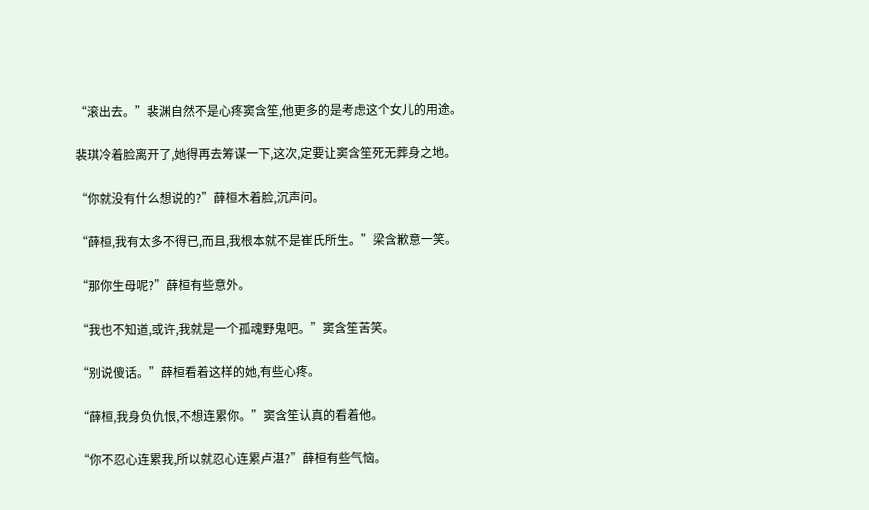“滚出去。”裴渊自然不是心疼窦含笙,他更多的是考虑这个女儿的用途。

裴琪冷着脸离开了,她得再去筹谋一下,这次,定要让窦含笙死无葬身之地。

“你就没有什么想说的?”薛桓木着脸,沉声问。

“薛桓,我有太多不得已,而且,我根本就不是崔氏所生。”梁含歉意一笑。

“那你生母呢?”薛桓有些意外。

“我也不知道,或许,我就是一个孤魂野鬼吧。”窦含笙苦笑。

“别说傻话。”薛桓看着这样的她,有些心疼。

“薛桓,我身负仇恨,不想连累你。”窦含笙认真的看着他。

“你不忍心连累我,所以就忍心连累卢湛?”薛桓有些气恼。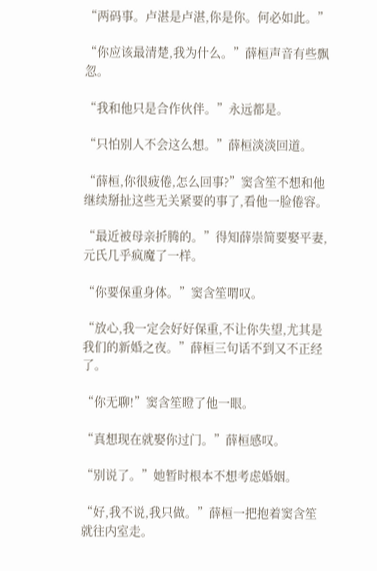“两码事。卢湛是卢湛,你是你。何必如此。”

“你应该最清楚,我为什么。”薛桓声音有些飘忽。

“我和他只是合作伙伴。”永远都是。

“只怕别人不会这么想。”薛桓淡淡回道。

“薛桓,你很疲倦,怎么回事?”窦含笙不想和他继续掰扯这些无关紧要的事了,看他一脸倦容。

“最近被母亲折腾的。”得知薛崇简要娶平妻,元氏几乎疯魔了一样。

“你要保重身体。”窦含笙喟叹。

“放心,我一定会好好保重,不让你失望,尤其是我们的新婚之夜。”薛桓三句话不到又不正经了。

“你无聊!”窦含笙瞪了他一眼。

“真想现在就娶你过门。”薛桓感叹。

“别说了。”她暂时根本不想考虑婚姻。

“好,我不说,我只做。”薛桓一把抱着窦含笙就往内室走。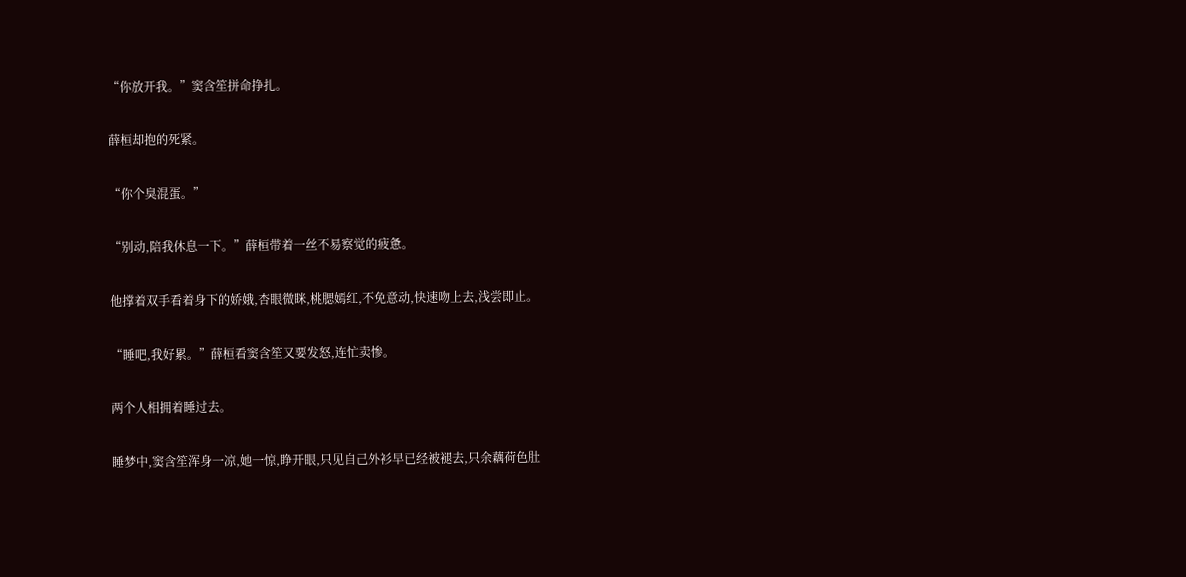“你放开我。”窦含笙拼命挣扎。

薛桓却抱的死紧。

“你个臭混蛋。”

“别动,陪我休息一下。”薛桓带着一丝不易察觉的疲惫。

他撑着双手看着身下的娇娥,杏眼微眯,桃腮嫣红,不免意动,快速吻上去,浅尝即止。

“睡吧,我好累。”薛桓看窦含笙又要发怒,连忙卖惨。

两个人相拥着睡过去。

睡梦中,窦含笙浑身一凉,她一惊,睁开眼,只见自己外衫早已经被褪去,只余藕荷色肚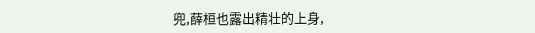兜,薛桓也露出精壮的上身,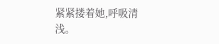紧紧搂着她,呼吸清浅。